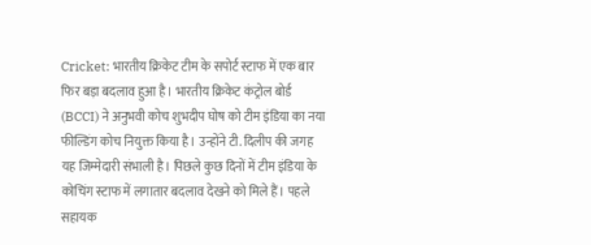Cricket: भारतीय क्रिकेट टीम के सपोर्ट स्टाफ में एक बार फिर बड़ा बदलाव हुआ है। भारतीय क्रिकेट कंट्रोल बोर्ड (BCCI) ने अनुभवी कोच शुभदीप घोष को टीम इंडिया का नया फील्डिंग कोच नियुक्त किया है। उन्होंने टी. दिलीप की जगह यह जिम्मेदारी संभाली है। पिछले कुछ दिनों में टीम इंडिया के कोचिंग स्टाफ में लगातार बदलाव देखने को मिले हैं। पहले सहायक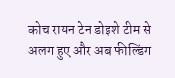कोच रायन टेन डोइशे टीम से अलग हुए और अब फील्डिंग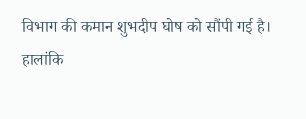विभाग की कमान शुभदीप घोष को सौंपी गई है।
हालांकि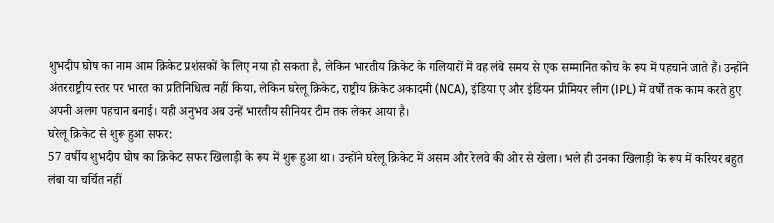शुभदीप घोष का नाम आम क्रिकेट प्रशंसकों के लिए नया हो सकता है, लेकिन भारतीय क्रिकेट के गलियारों में वह लंबे समय से एक सम्मानित कोच के रूप में पहचाने जाते हैं। उन्होंने अंतरराष्ट्रीय स्तर पर भारत का प्रतिनिधित्व नहीं किया, लेकिन घरेलू क्रिकेट, राष्ट्रीय क्रिकेट अकादमी (NCA), इंडिया ए और इंडियन प्रीमियर लीग (IPL) में वर्षों तक काम करते हुए अपनी अलग पहचान बनाई। यही अनुभव अब उन्हें भारतीय सीनियर टीम तक लेकर आया है।
घरेलू क्रिकेट से शुरू हुआ सफर:
57 वर्षीय शुभदीप घोष का क्रिकेट सफर खिलाड़ी के रूप में शुरू हुआ था। उन्होंने घरेलू क्रिकेट में असम और रेलवे की ओर से खेला। भले ही उनका खिलाड़ी के रूप में करियर बहुत लंबा या चर्चित नहीं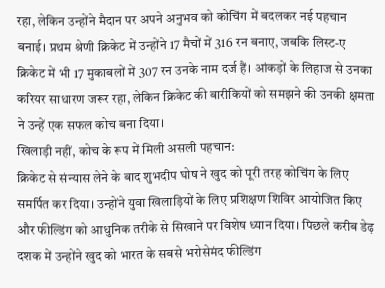रहा, लेकिन उन्होंने मैदान पर अपने अनुभव को कोचिंग में बदलकर नई पहचान बनाई। प्रथम श्रेणी क्रिकेट में उन्होंने 17 मैचों में 316 रन बनाए, जबकि लिस्ट-ए क्रिकेट में भी 17 मुकाबलों में 307 रन उनके नाम दर्ज हैं। आंकड़ों के लिहाज से उनका करियर साधारण जरूर रहा, लेकिन क्रिकेट की बारीकियों को समझने की उनकी क्षमता ने उन्हें एक सफल कोच बना दिया।
खिलाड़ी नहीं, कोच के रूप में मिली असली पहचान:
क्रिकेट से संन्यास लेने के बाद शुभदीप घोष ने खुद को पूरी तरह कोचिंग के लिए समर्पित कर दिया। उन्होंने युवा खिलाड़ियों के लिए प्रशिक्षण शिविर आयोजित किए और फील्डिंग को आधुनिक तरीके से सिखाने पर विशेष ध्यान दिया। पिछले करीब डेढ़ दशक में उन्होंने खुद को भारत के सबसे भरोसेमंद फील्डिंग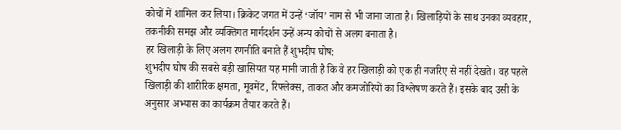कोचों में शामिल कर लिया। क्रिकेट जगत में उन्हें ‘जॉय’ नाम से भी जाना जाता है। खिलाड़ियों के साथ उनका व्यवहार, तकनीकी समझ और व्यक्तिगत मार्गदर्शन उन्हें अन्य कोचों से अलग बनाता है।
हर खिलाड़ी के लिए अलग रणनीति बनाते हैं शुभदीप घोष:
शुभदीप घोष की सबसे बड़ी खासियत यह मानी जाती है कि वे हर खिलाड़ी को एक ही नजरिए से नहीं देखते। वह पहले खिलाड़ी की शारीरिक क्षमता, मूवमेंट, रिफ्लेक्स, ताकत और कमजोरियों का विश्लेषण करते हैं। इसके बाद उसी के अनुसार अभ्यास का कार्यक्रम तैयार करते हैं।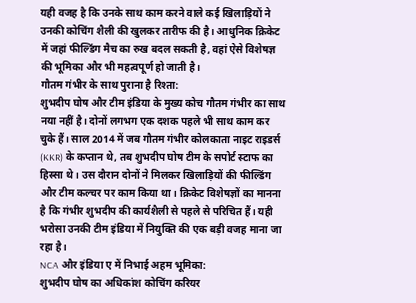यही वजह है कि उनके साथ काम करने वाले कई खिलाड़ियों ने उनकी कोचिंग शैली की खुलकर तारीफ की है। आधुनिक क्रिकेट में जहां फील्डिंग मैच का रुख बदल सकती है, वहां ऐसे विशेषज्ञ की भूमिका और भी महत्वपूर्ण हो जाती है।
गौतम गंभीर के साथ पुराना है रिश्ता:
शुभदीप घोष और टीम इंडिया के मुख्य कोच गौतम गंभीर का साथ नया नहीं है। दोनों लगभग एक दशक पहले भी साथ काम कर चुके हैं। साल 2014 में जब गौतम गंभीर कोलकाता नाइट राइडर्स (KKR) के कप्तान थे, तब शुभदीप घोष टीम के सपोर्ट स्टाफ का हिस्सा थे। उस दौरान दोनों ने मिलकर खिलाड़ियों की फील्डिंग और टीम कल्चर पर काम किया था। क्रिकेट विशेषज्ञों का मानना है कि गंभीर शुभदीप की कार्यशैली से पहले से परिचित हैं। यही भरोसा उनकी टीम इंडिया में नियुक्ति की एक बड़ी वजह माना जा रहा है।
NCA और इंडिया ए में निभाई अहम भूमिका:
शुभदीप घोष का अधिकांश कोचिंग करियर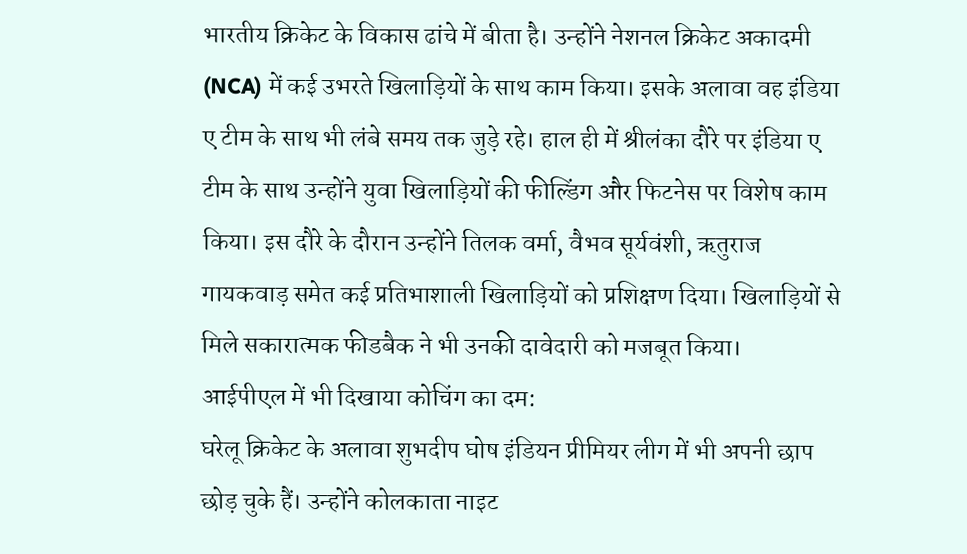भारतीय क्रिकेट के विकास ढांचे में बीता है। उन्होंने नेशनल क्रिकेट अकादमी (NCA) में कई उभरते खिलाड़ियों के साथ काम किया। इसके अलावा वह इंडिया ए टीम के साथ भी लंबे समय तक जुड़े रहे। हाल ही में श्रीलंका दौरे पर इंडिया ए टीम के साथ उन्होंने युवा खिलाड़ियों की फील्डिंग और फिटनेस पर विशेष काम किया। इस दौरे के दौरान उन्होंने तिलक वर्मा, वैभव सूर्यवंशी, ऋतुराज गायकवाड़ समेत कई प्रतिभाशाली खिलाड़ियों को प्रशिक्षण दिया। खिलाड़ियों से मिले सकारात्मक फीडबैक ने भी उनकी दावेदारी को मजबूत किया।
आईपीएल में भी दिखाया कोचिंग का दम:
घरेलू क्रिकेट के अलावा शुभदीप घोष इंडियन प्रीमियर लीग में भी अपनी छाप छोड़ चुके हैं। उन्होंने कोलकाता नाइट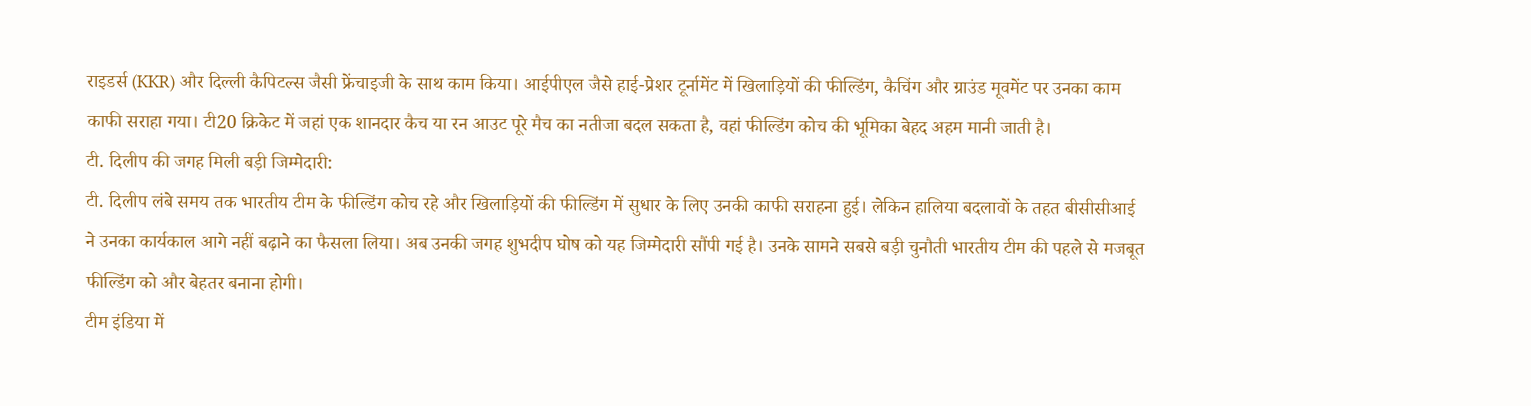राइडर्स (KKR) और दिल्ली कैपिटल्स जैसी फ्रेंचाइजी के साथ काम किया। आईपीएल जैसे हाई-प्रेशर टूर्नामेंट में खिलाड़ियों की फील्डिंग, कैचिंग और ग्राउंड मूवमेंट पर उनका काम काफी सराहा गया। टी20 क्रिकेट में जहां एक शानदार कैच या रन आउट पूरे मैच का नतीजा बदल सकता है, वहां फील्डिंग कोच की भूमिका बेहद अहम मानी जाती है।
टी. दिलीप की जगह मिली बड़ी जिम्मेदारी:
टी. दिलीप लंबे समय तक भारतीय टीम के फील्डिंग कोच रहे और खिलाड़ियों की फील्डिंग में सुधार के लिए उनकी काफी सराहना हुई। लेकिन हालिया बदलावों के तहत बीसीसीआई ने उनका कार्यकाल आगे नहीं बढ़ाने का फैसला लिया। अब उनकी जगह शुभदीप घोष को यह जिम्मेदारी सौंपी गई है। उनके सामने सबसे बड़ी चुनौती भारतीय टीम की पहले से मजबूत फील्डिंग को और बेहतर बनाना होगी।
टीम इंडिया में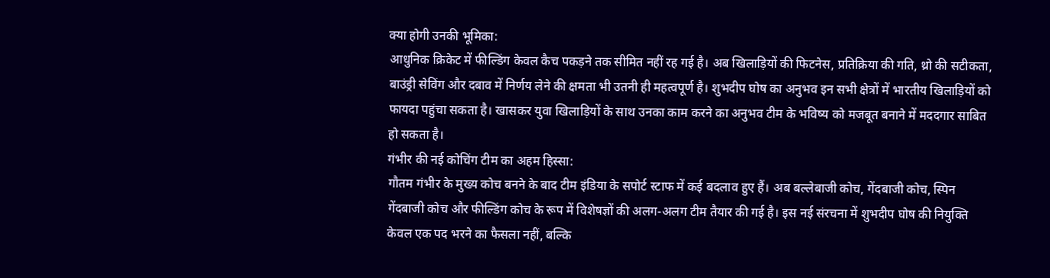क्या होगी उनकी भूमिका:
आधुनिक क्रिकेट में फील्डिंग केवल कैच पकड़ने तक सीमित नहीं रह गई है। अब खिलाड़ियों की फिटनेस, प्रतिक्रिया की गति, थ्रो की सटीकता, बाउंड्री सेविंग और दबाव में निर्णय लेने की क्षमता भी उतनी ही महत्वपूर्ण है। शुभदीप घोष का अनुभव इन सभी क्षेत्रों में भारतीय खिलाड़ियों को फायदा पहुंचा सकता है। खासकर युवा खिलाड़ियों के साथ उनका काम करने का अनुभव टीम के भविष्य को मजबूत बनाने में मददगार साबित हो सकता है।
गंभीर की नई कोचिंग टीम का अहम हिस्सा:
गौतम गंभीर के मुख्य कोच बनने के बाद टीम इंडिया के सपोर्ट स्टाफ में कई बदलाव हुए हैं। अब बल्लेबाजी कोच, गेंदबाजी कोच, स्पिन गेंदबाजी कोच और फील्डिंग कोच के रूप में विशेषज्ञों की अलग-अलग टीम तैयार की गई है। इस नई संरचना में शुभदीप घोष की नियुक्ति केवल एक पद भरने का फैसला नहीं, बल्कि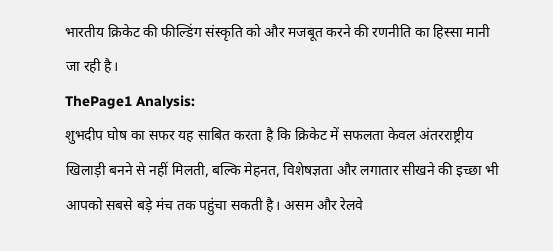भारतीय क्रिकेट की फील्डिंग संस्कृति को और मजबूत करने की रणनीति का हिस्सा मानी जा रही है।
ThePage1 Analysis:
शुभदीप घोष का सफर यह साबित करता है कि क्रिकेट में सफलता केवल अंतरराष्ट्रीय खिलाड़ी बनने से नहीं मिलती, बल्कि मेहनत, विशेषज्ञता और लगातार सीखने की इच्छा भी आपको सबसे बड़े मंच तक पहुंचा सकती है। असम और रेलवे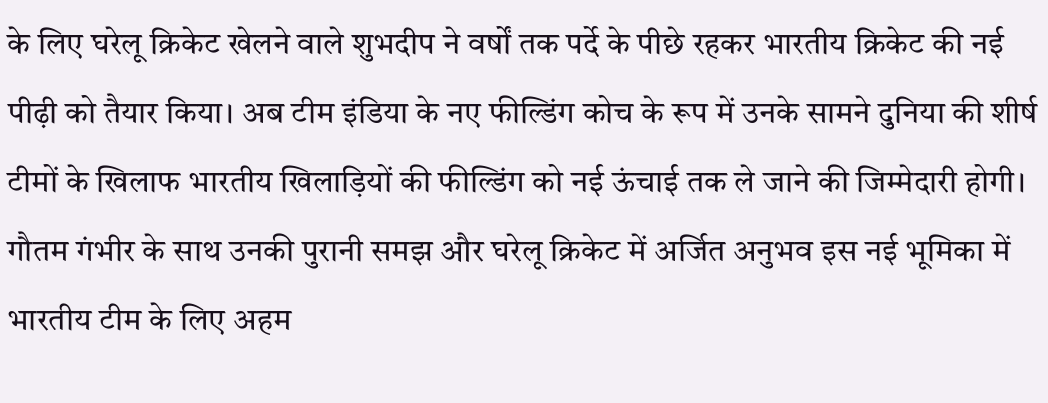के लिए घरेलू क्रिकेट खेलने वाले शुभदीप ने वर्षों तक पर्दे के पीछे रहकर भारतीय क्रिकेट की नई पीढ़ी को तैयार किया। अब टीम इंडिया के नए फील्डिंग कोच के रूप में उनके सामने दुनिया की शीर्ष टीमों के खिलाफ भारतीय खिलाड़ियों की फील्डिंग को नई ऊंचाई तक ले जाने की जिम्मेदारी होगी। गौतम गंभीर के साथ उनकी पुरानी समझ और घरेलू क्रिकेट में अर्जित अनुभव इस नई भूमिका में भारतीय टीम के लिए अहम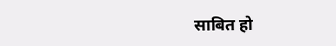साबित हो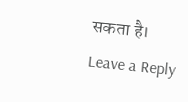सकता है।
Leave a Reply